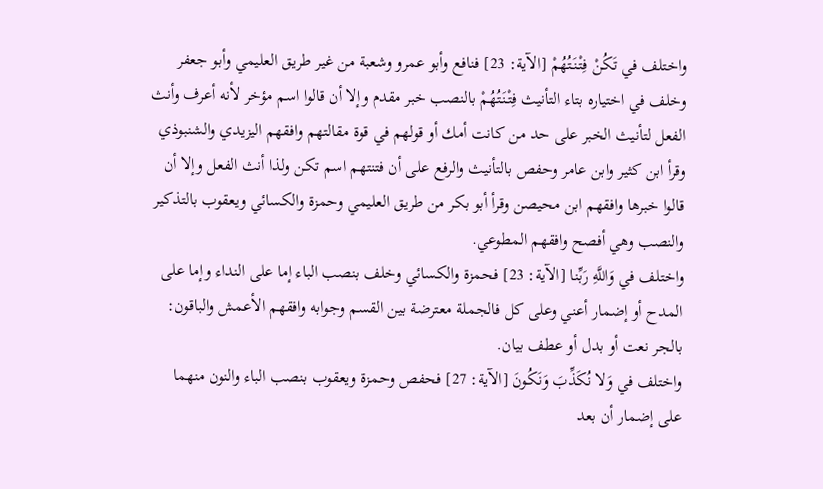واختلف في تَكُنْ فِتْنَتُهُمْ [الآية: 23] فنافع وأبو عمرو وشعبة من غير طريق العليمي وأبو جعفر وخلف في اختياره بتاء التأنيث فِتْنَتُهُمْ بالنصب خبر مقدم وإلا أن قالوا اسم مؤخر لأنه أعرف وأنث الفعل لتأنيث الخبر على حد من كانت أمك أو قولهم في قوة مقالتهم وافقهم اليزيدي والشنبوذي وقرأ ابن كثير وابن عامر وحفص بالتأنيث والرفع على أن فتنتهم اسم تكن ولذا أنث الفعل وإلا أن قالوا خبرها وافقهم ابن محيصن وقرأ أبو بكر من طريق العليمي وحمزة والكسائي ويعقوب بالتذكير والنصب وهي أفصح وافقهم المطوعي.
واختلف في وَاللَّهِ رَبِّنا [الآية: 23] فحمزة والكسائي وخلف بنصب الباء إما على النداء وإما على المدح أو إضمار أعني وعلى كل فالجملة معترضة بين القسم وجوابه وافقهم الأعمش والباقون: بالجر نعت أو بدل أو عطف بيان.
واختلف في وَلا نُكَذِّبَ وَنَكُونَ [الآية: 27] فحفص وحمزة ويعقوب بنصب الباء والنون منهما على إضمار أن بعد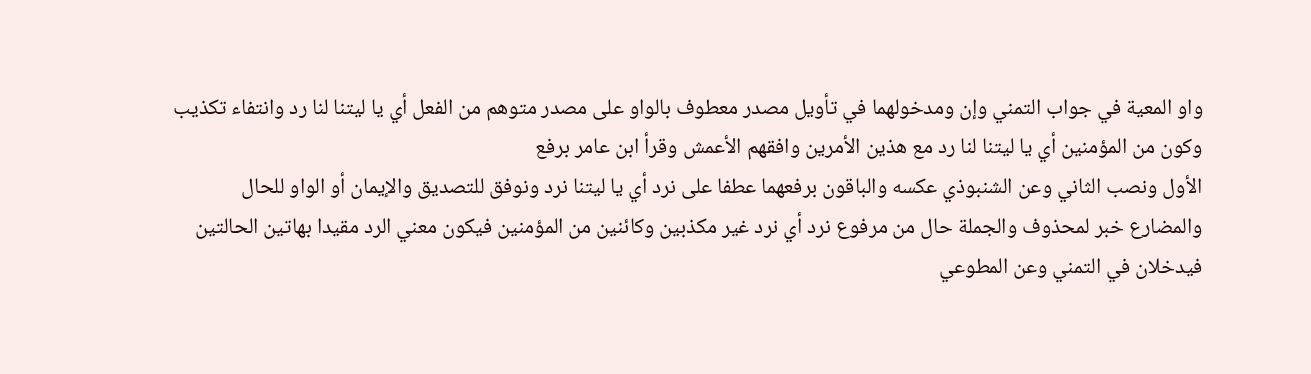واو المعية في جواب التمني وإن ومدخولهما في تأويل مصدر معطوف بالواو على مصدر متوهم من الفعل أي يا ليتنا لنا رد وانتفاء تكذيب وكون من المؤمنين أي يا ليتنا لنا رد مع هذين الأمرين وافقهم الأعمش وقرأ ابن عامر برفع
الأول ونصب الثاني وعن الشنبوذي عكسه والباقون برفعهما عطفا على نرد أي يا ليتنا نرد ونوفق للتصديق والإيمان أو الواو للحال والمضارع خبر لمحذوف والجملة حال من مرفوع نرد أي نرد غير مكذبين وكائنين من المؤمنين فيكون معني الرد مقيدا بهاتين الحالتين فيدخلان في التمني وعن المطوعي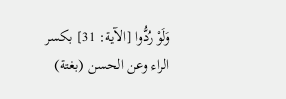وَلَوْ رُدُّوا [الآية: 31] بكسر الراء وعن الحسن (بغتة)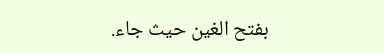بفتح الغين حيث جاء.